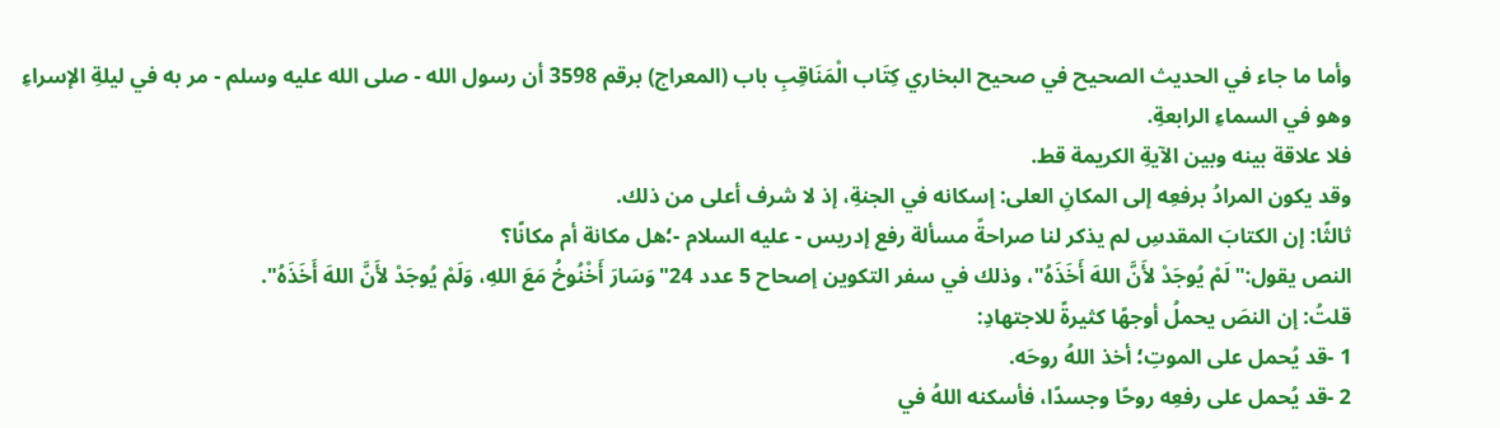وأما ما جاء في الحديث الصحيح في صحيح البخاري كِتَاب الْمَنَاقِبِ باب (المعراج) برقم 3598 أن رسول الله - صلى الله عليه وسلم - مر به في ليلةِ الإسراءِ وهو في السماءِ الرابعةِ.
فلا علاقة بينه وبين الآيةِ الكريمة قط.
وقد يكون المرادُ برفعِه إلى المكانِ العلى: إسكانه في الجنةِ، إذ لا شرف أعلى من ذلك.
ثالثًا: إن الكتابَ المقدسِ لم يذكر لنا صراحةً مسألة رفع إدريس - عليه السلام -؛هل مكانة أم مكانًا؟
النص يقول:"لَمْ يُوجَدْ لأَنَّ اللهَ أَخَذَهُ"، وذلك في سفر التكوين إصحاح 5 عدد 24"وَسَارَ أَخْنُوخُ مَعَ اللهِ، وَلَمْ يُوجَدْ لأَنَّ اللهَ أَخَذَهُ".
قلتُ: إن النصَ يحملُ أوجهًا كثيرةً للاجتهادِ:
1 -قد يُحمل على الموتِ؛ أخذ اللهُ روحَه.
2 -قد يُحمل على رفعِه روحًا وجسدًا، فأسكنه اللهُ في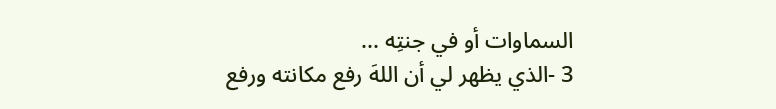السماوات أو في جنتِه ...
3 -الذي يظهر لي أن اللهَ رفع مكانته ورفع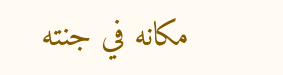مكانه في جنته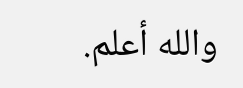والله أعلم.